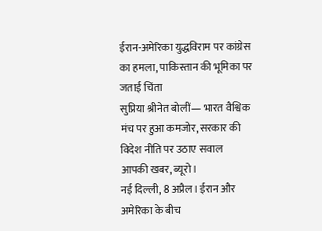ईरान-अमेरिका युद्धविराम पर कांग्रेस का हमला, पाकिस्तान की भूमिका पर जताई चिंता
सुप्रिया श्रीनेत बोलीं— भारत वैश्विक मंच पर हुआ कमजोर, सरकार की विदेश नीति पर उठाए सवाल
आपकी खबर, ब्यूरो।
नई दिल्ली, 8 अप्रैल। ईरान और अमेरिका के बीच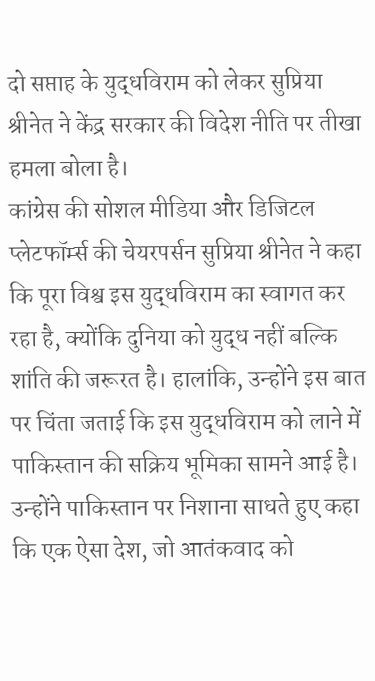दो सप्ताह के युद्धविराम को लेकर सुप्रिया श्रीनेत ने केंद्र सरकार की विदेश नीति पर तीखा हमला बोला है।
कांग्रेस की सोशल मीडिया और डिजिटल प्लेटफॉर्म्स की चेयरपर्सन सुप्रिया श्रीनेत ने कहा कि पूरा विश्व इस युद्धविराम का स्वागत कर रहा है, क्योंकि दुनिया को युद्ध नहीं बल्कि शांति की जरूरत है। हालांकि, उन्होंने इस बात पर चिंता जताई कि इस युद्धविराम को लाने में पाकिस्तान की सक्रिय भूमिका सामने आई है।
उन्होंने पाकिस्तान पर निशाना साधते हुए कहा कि एक ऐसा देश, जो आतंकवाद को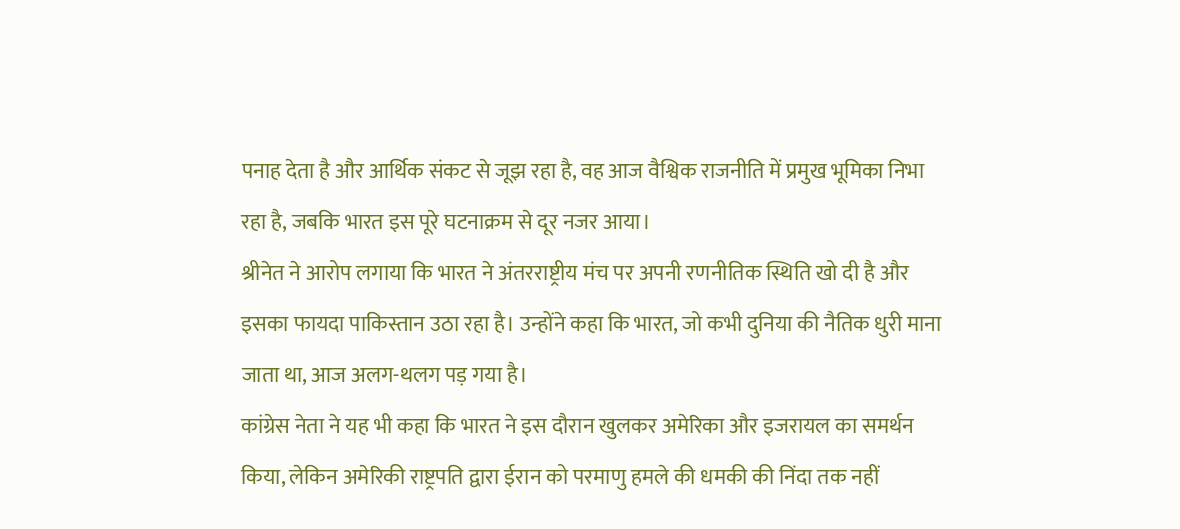पनाह देता है और आर्थिक संकट से जूझ रहा है, वह आज वैश्विक राजनीति में प्रमुख भूमिका निभा रहा है, जबकि भारत इस पूरे घटनाक्रम से दूर नजर आया।
श्रीनेत ने आरोप लगाया कि भारत ने अंतरराष्ट्रीय मंच पर अपनी रणनीतिक स्थिति खो दी है और इसका फायदा पाकिस्तान उठा रहा है। उन्होंने कहा कि भारत, जो कभी दुनिया की नैतिक धुरी माना जाता था, आज अलग-थलग पड़ गया है।
कांग्रेस नेता ने यह भी कहा कि भारत ने इस दौरान खुलकर अमेरिका और इजरायल का समर्थन किया, लेकिन अमेरिकी राष्ट्रपति द्वारा ईरान को परमाणु हमले की धमकी की निंदा तक नहीं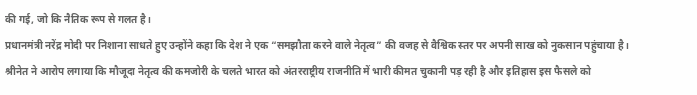की गई, जो कि नैतिक रूप से गलत है।
प्रधानमंत्री नरेंद्र मोदी पर निशाना साधते हुए उन्होंने कहा कि देश ने एक “समझौता करने वाले नेतृत्व” की वजह से वैश्विक स्तर पर अपनी साख को नुकसान पहुंचाया है।
श्रीनेत ने आरोप लगाया कि मौजूदा नेतृत्व की कमजोरी के चलते भारत को अंतरराष्ट्रीय राजनीति में भारी कीमत चुकानी पड़ रही है और इतिहास इस फैसले को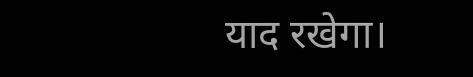याद रखेगा।